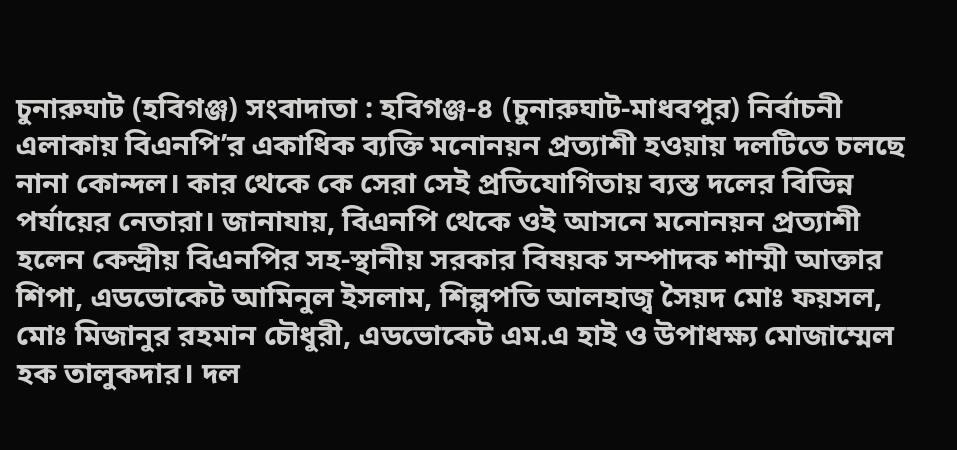চুনারুঘাট (হবিগঞ্জ) সংবাদাতা : হবিগঞ্জ-৪ (চুনারুঘাট-মাধবপুর) নির্বাচনী এলাকায় বিএনপি’র একাধিক ব্যক্তি মনোনয়ন প্রত্যাশী হওয়ায় দলটিতে চলছে নানা কোন্দল। কার থেকে কে সেরা সেই প্রতিযোগিতায় ব্যস্ত দলের বিভিন্ন পর্যায়ের নেতারা। জানাযায়, বিএনপি থেকে ওই আসনে মনোনয়ন প্রত্যাশী হলেন কেন্দ্রীয় বিএনপির সহ-স্থানীয় সরকার বিষয়ক সম্পাদক শাম্মী আক্তার শিপা, এডভোকেট আমিনুল ইসলাম, শিল্পপতি আলহাজ্ব সৈয়দ মোঃ ফয়সল, মোঃ মিজানুর রহমান চৌধুরী, এডভোকেট এম.এ হাই ও উপাধক্ষ্য মোজাম্মেল হক তালুকদার। দল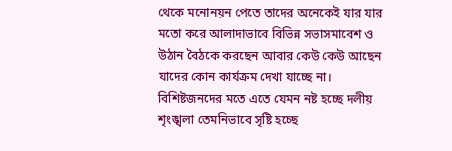থেকে মনোনয়ন পেতে তাদের অনেকেই যার যার মতো করে আলাদাভাবে বিভিন্ন সভাসমাবেশ ও উঠান বৈঠকে করছেন আবার কেউ কেউ আছেন যাদের কোন কার্যক্রম দেখা যাচ্ছে না। বিশিষ্টজনদের মতে এতে যেমন নষ্ট হচ্ছে দলীয় শৃংঙ্খলা তেমনিভাবে সৃষ্টি হচ্ছে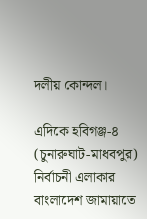দলীয় কোন্দল।

এদিকে হবিগঞ্জ-৪ (চুনারুঘাট-মাধবপুর) নির্বাচনী এলাকার বাংলাদেশ জামায়াতে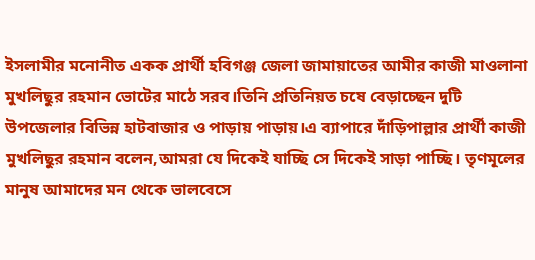ইসলামীর মনোনীত একক প্রার্থী হবিগঞ্জ জেলা জামায়াতের আমীর কাজী মাওলানা মুখলিছুর রহমান ভোটের মাঠে সরব।তিনি প্রতিনিয়ত চষে বেড়াচ্ছেন দুটি উপজেলার বিভিন্ন হাটবাজার ও পাড়ায় পাড়ায়।এ ব্যাপারে দাঁড়িপাল্লার প্রার্থী কাজী মুখলিছুর রহমান বলেন,আমরা যে দিকেই যাচ্ছি সে দিকেই সাড়া পাচ্ছি। তৃণমূলের মানুষ আমাদের মন থেকে ভালবেসে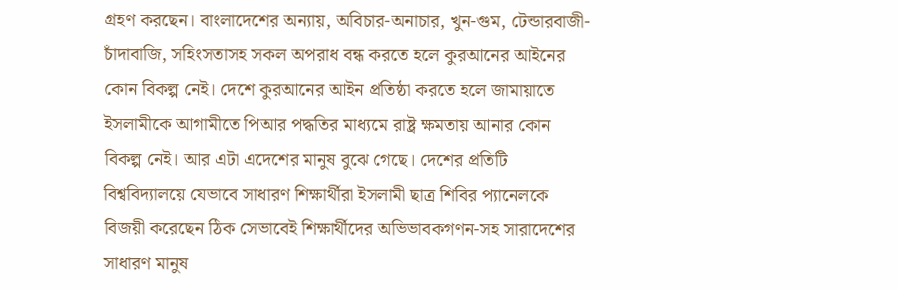গ্রহণ করছেন। বাংলাদেশের অন্যায়, অবিচার-অনাচার, খুন-গুম, টেন্ডারবাজী-চাঁদাবাজি, সহিংসতাসহ সকল অপরাধ বন্ধ করতে হলে কুরআনের আইনের কোন বিকল্প নেই। দেশে কুরআনের আইন প্রতিষ্ঠা করতে হলে জামায়াতে ইসলামীকে আগামীতে পিআর পদ্ধতির মাধ্যমে রাষ্ট্র ক্ষমতায় আনার কোন বিকল্প নেই। আর এটা এদেশের মানুষ বুঝে গেছে। দেশের প্রতিটি বিশ্ববিদ্যালয়ে যেভাবে সাধারণ শিক্ষার্থীরা ইসলামী ছাত্র শিবির প্যানেলকে বিজয়ী করেছেন ঠিক সেভাবেই শিক্ষার্থীদের অভিভাবকগণন-সহ সারাদেশের সাধারণ মানুষ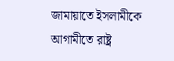জামায়াতে ইসলামীকে আগামীতে রাষ্ট্র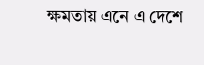ক্ষমতায় এনে এ দেশে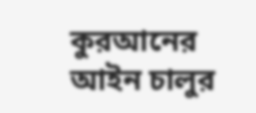কুরআনের আইন চালুর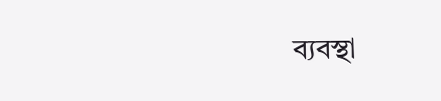ব্যবস্থা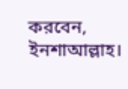করবেন, ইনশাআল্লাহ।